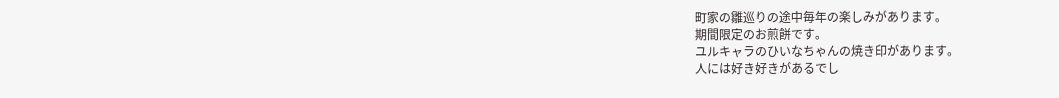町家の雛巡りの途中毎年の楽しみがあります。
期間限定のお煎餅です。
ユルキャラのひいなちゃんの焼き印があります。
人には好き好きがあるでし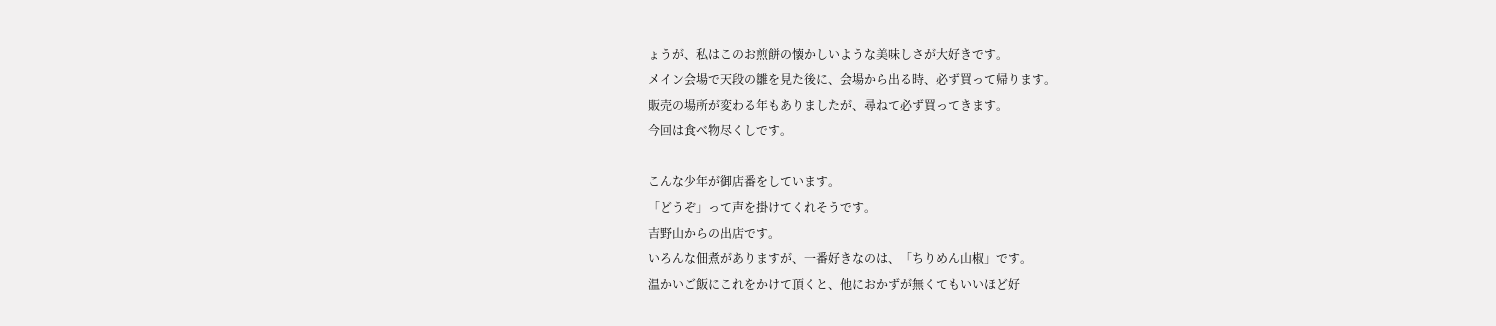ょうが、私はこのお煎餅の懐かしいような美味しさが大好きです。
メイン会場で天段の雛を見た後に、会場から出る時、必ず買って帰ります。
販売の場所が変わる年もありましたが、尋ねて必ず買ってきます。
今回は食べ物尽くしです。

こんな少年が御店番をしています。
「どうぞ」って声を掛けてくれそうです。
吉野山からの出店です。
いろんな佃煮がありますが、一番好きなのは、「ちりめん山椒」です。
温かいご飯にこれをかけて頂くと、他におかずが無くてもいいほど好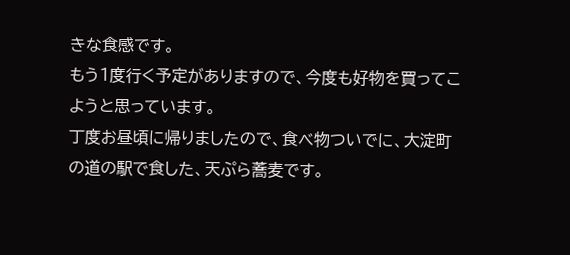きな食感です。
もう1度行く予定がありますので、今度も好物を買ってこようと思っています。
丁度お昼頃に帰りましたので、食べ物ついでに、大淀町の道の駅で食した、天ぷら蕎麦です。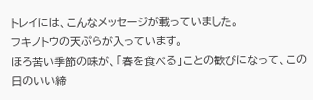トレイには、こんなメッセージが載っていました。
フキノトウの天ぷらが入っています。
ほろ苦い季節の味が、「春を食べる」ことの歓びになって、この日のいい締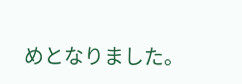めとなりました。